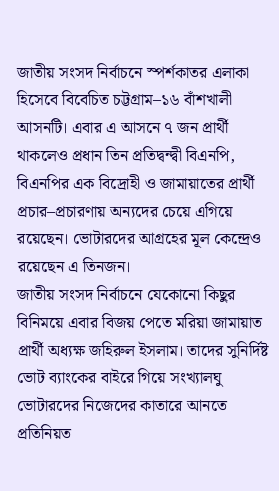জাতীয় সংসদ নির্বাচনে স্পর্শকাতর এলাকা হিসেবে বিবেচিত চট্টগ্রাম–১৬ বাঁশখালী আসনটি। এবার এ আসনে ৭ জন প্রার্থী থাকলেও প্রধান তিন প্রতিদ্বন্দ্বী বিএনপি, বিএনপির এক বিদ্রোহী ও জামায়াতের প্রার্থী প্রচার–প্রচারণায় অন্যদের চেয়ে এগিয়ে রয়েছেন। ভোটারদের আগ্রহের মূল কেন্দ্রেও রয়েছেন এ তিনজন।
জাতীয় সংসদ নির্বাচনে যেকোনো কিছুর বিনিময়ে এবার বিজয় পেতে মরিয়া জামায়াত প্রার্থী অধ্যক্ষ জহিরুল ইসলাম। তাদের সুনির্দিষ্ট ভোট ব্যাংকের বাইরে গিয়ে সংখ্যালঘু ভোটারদের নিজেদের কাতারে আনতে প্রতিনিয়ত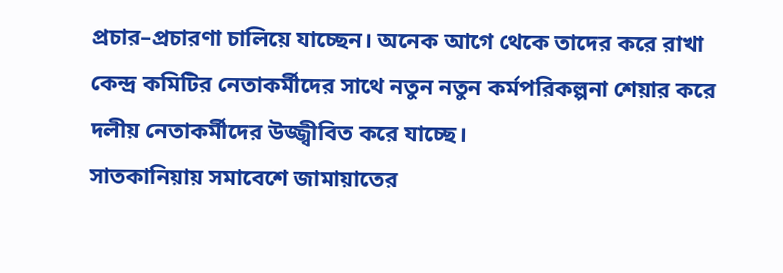প্রচার–প্রচারণা চালিয়ে যাচ্ছেন। অনেক আগে থেকে তাদের করে রাখা কেন্দ্র কমিটির নেতাকর্মীদের সাথে নতুন নতুন কর্মপরিকল্পনা শেয়ার করে দলীয় নেতাকর্মীদের উজ্জ্বীবিত করে যাচ্ছে।
সাতকানিয়ায় সমাবেশে জামায়াতের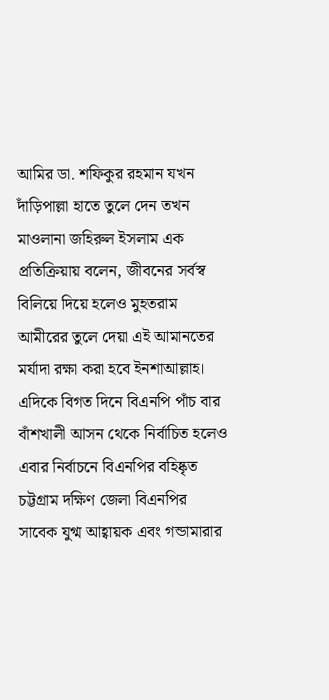আমির ডা. শফিকুর রহমান যখন দাঁড়িপাল্লা হাতে তুলে দেন তখন মাওলানা জহিরুল ইসলাম এক প্রতিক্রিয়ায় বলেন, জীবনের সর্বস্ব বিলিয়ে দিয়ে হলেও মুহতরাম আমীরের তুলে দেয়া এই আমানতের মর্যাদা রক্ষা করা হবে ইনশাআল্লাহ।
এদিকে বিগত দিনে বিএনপি পাঁচ বার বাঁশখালী আসন থেকে নির্বাচিত হলেও এবার নির্বাচনে বিএনপির বহিষ্কৃত চট্টগ্রাম দক্ষিণ জেলা বিএনপির সাবেক যুগ্ম আহ্বায়ক এবং গন্ডামারার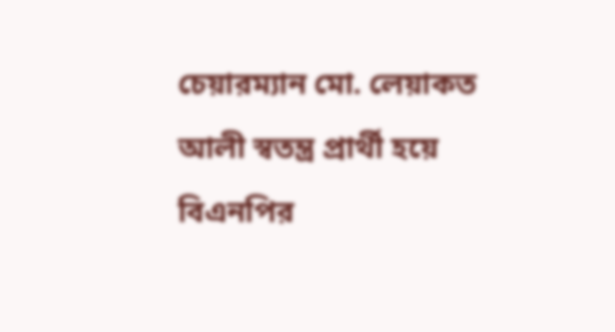চেয়ারম্যান মো. লেয়াকত আলী স্বতন্ত্র প্রার্থী হয়ে বিএনপির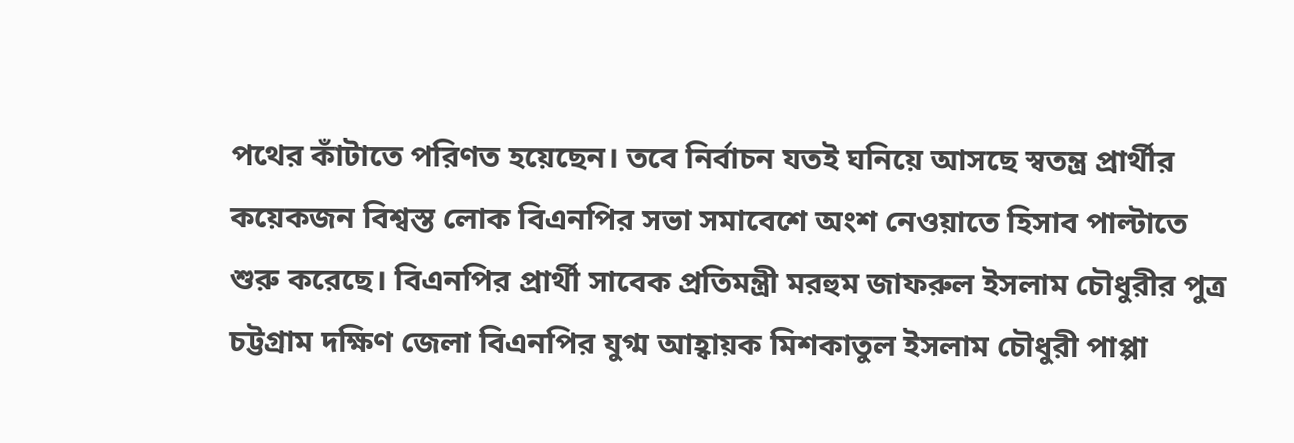পথের কাঁটাতে পরিণত হয়েছেন। তবে নির্বাচন যতই ঘনিয়ে আসছে স্বতন্ত্র প্রার্থীর কয়েকজন বিশ্বস্ত লোক বিএনপির সভা সমাবেশে অংশ নেওয়াতে হিসাব পাল্টাতে শুরু করেছে। বিএনপির প্রার্থী সাবেক প্রতিমন্ত্রী মরহুম জাফরুল ইসলাম চৌধুরীর পুত্র চট্টগ্রাম দক্ষিণ জেলা বিএনপির যুগ্ম আহ্বায়ক মিশকাতুল ইসলাম চৌধুরী পাপ্পা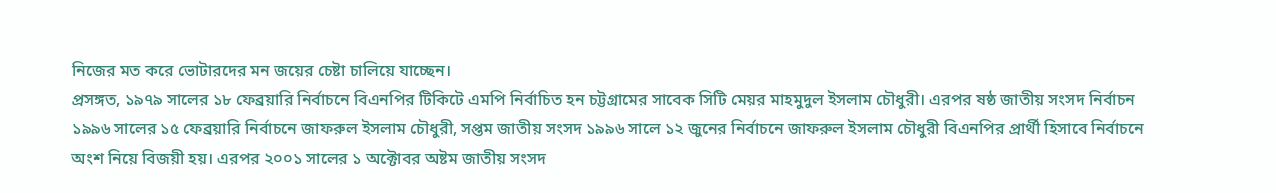নিজের মত করে ভোটারদের মন জয়ের চেষ্টা চালিয়ে যাচ্ছেন।
প্রসঙ্গত, ১৯৭৯ সালের ১৮ ফেব্রয়ারি নির্বাচনে বিএনপির টিকিটে এমপি নির্বাচিত হন চট্টগ্রামের সাবেক সিটি মেয়র মাহমুদুল ইসলাম চৌধুরী। এরপর ষষ্ঠ জাতীয় সংসদ নির্বাচন ১৯৯৬ সালের ১৫ ফেব্রয়ারি নির্বাচনে জাফরুল ইসলাম চৌধুরী, সপ্তম জাতীয় সংসদ ১৯৯৬ সালে ১২ জুনের নির্বাচনে জাফরুল ইসলাম চৌধুরী বিএনপির প্রার্থী হিসাবে নির্বাচনে অংশ নিয়ে বিজয়ী হয়। এরপর ২০০১ সালের ১ অক্টোবর অষ্টম জাতীয় সংসদ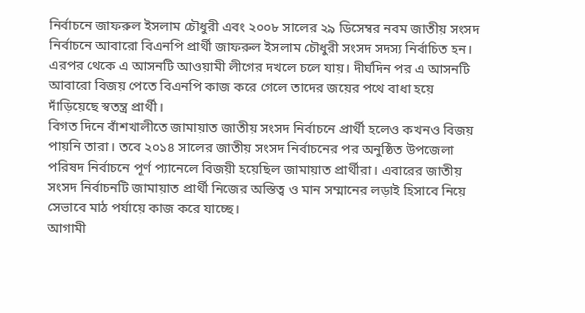নির্বাচনে জাফরুল ইসলাম চৌধুরী এবং ২০০৮ সালের ২৯ ডিসেম্বর নবম জাতীয় সংসদ নির্বাচনে আবারো বিএনপি প্রার্থী জাফরুল ইসলাম চৌধুরী সংসদ সদস্য নির্বাচিত হন। এরপর থেকে এ আসনটি আওয়ামী লীগের দখলে চলে যায়। দীর্ঘদিন পর এ আসনটি আবারো বিজয় পেতে বিএনপি কাজ করে গেলে তাদের জয়ের পথে বাধা হয়ে দাঁড়িয়েছে স্বতন্ত্র প্রার্থী।
বিগত দিনে বাঁশখালীতে জামায়াত জাতীয় সংসদ নির্বাচনে প্রার্থী হলেও কখনও বিজয় পায়নি তারা। তবে ২০১৪ সালের জাতীয় সংসদ নির্বাচনের পর অনুষ্ঠিত উপজেলা পরিষদ নির্বাচনে পূর্ণ প্যানেলে বিজয়ী হয়েছিল জামায়াত প্রার্থীরা। এবারের জাতীয় সংসদ নির্বাচনটি জামায়াত প্রার্থী নিজের অস্তিত্ব ও মান সম্মানের লড়াই হিসাবে নিয়ে সেভাবে মাঠ পর্যায়ে কাজ করে যাচ্ছে।
আগামী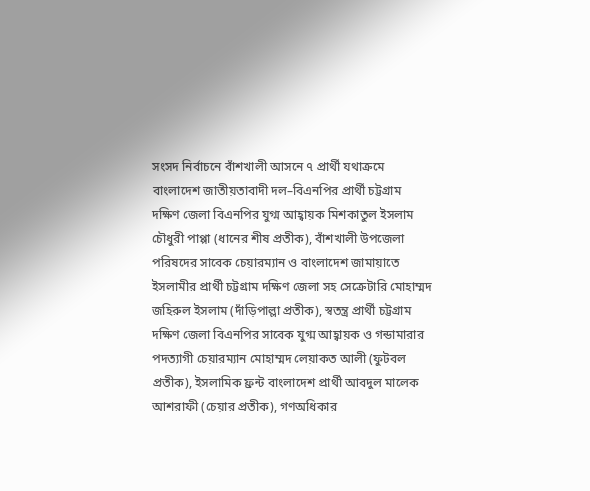সংসদ নির্বাচনে বাঁশখালী আসনে ৭ প্রার্থী যথাক্রমে বাংলাদেশ জাতীয়তাবাদী দল–বিএনপির প্রার্থী চট্টগ্রাম দক্ষিণ জেলা বিএনপির যুগ্ম আহ্বায়ক মিশকাতুল ইসলাম চৌধুরী পাপ্পা (ধানের শীষ প্রতীক), বাঁশখালী উপজেলা পরিষদের সাবেক চেয়ারম্যান ও বাংলাদেশ জামায়াতে ইসলামীর প্রার্থী চট্টগ্রাম দক্ষিণ জেলা সহ সেক্রেটারি মোহাম্মদ জহিরুল ইসলাম (দাঁড়িপাল্লা প্রতীক), স্বতন্ত্র প্রার্থী চট্টগ্রাম দক্ষিণ জেলা বিএনপির সাবেক যুগ্ম আহ্বায়ক ও গন্ডামারার পদত্যাগী চেয়ারম্যান মোহাম্মদ লেয়াকত আলী (ফুটবল প্রতীক), ইসলামিক ফ্রন্ট বাংলাদেশ প্রার্থী আবদুল মালেক আশরাফী (চেয়ার প্রতীক), গণঅধিকার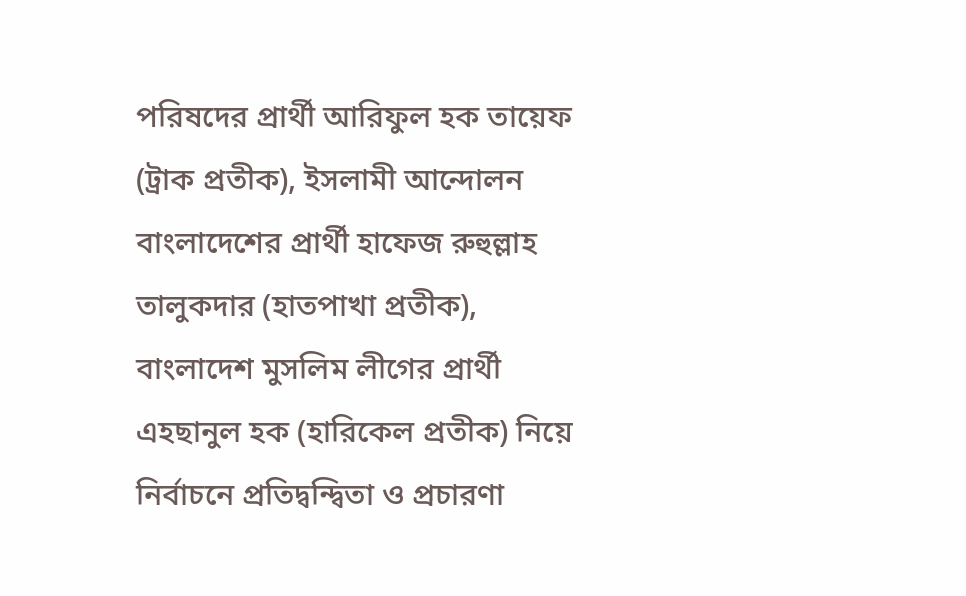পরিষদের প্রার্থী আরিফুল হক তায়েফ (ট্রাক প্রতীক), ইসলামী আন্দোলন বাংলাদেশের প্রার্থী হাফেজ রুহুল্লাহ তালুকদার (হাতপাখা প্রতীক), বাংলাদেশ মুসলিম লীগের প্রার্থী এহছানুল হক (হারিকেল প্রতীক) নিয়ে নির্বাচনে প্রতিদ্বন্দ্বিতা ও প্রচারণা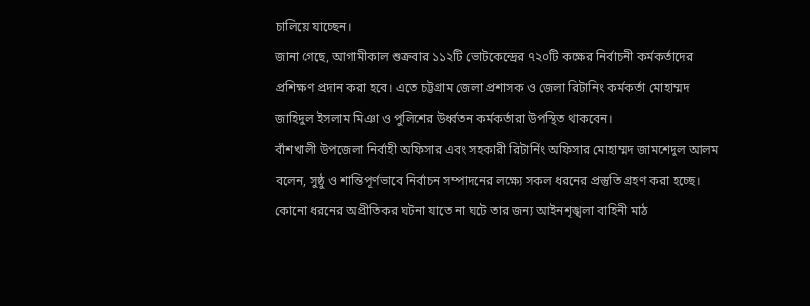চালিয়ে যাচ্ছেন।
জানা গেছে, আগামীকাল শুক্রবার ১১২টি ভোটকেন্দ্রের ৭২০টি কক্ষের নির্বাচনী কর্মকর্তাদের প্রশিক্ষণ প্রদান করা হবে। এতে চট্টগ্রাম জেলা প্রশাসক ও জেলা রিটানিং কর্মকর্তা মোহাম্মদ জাহিদুল ইসলাম মিঞা ও পুলিশের উর্ধ্বতন কর্মকর্তারা উপস্থিত থাকবেন।
বাঁশখালী উপজেলা নির্বাহী অফিসার এবং সহকারী রিটার্নিং অফিসার মোহাম্মদ জামশেদুল আলম বলেন, সুষ্ঠু ও শান্তিপূর্ণভাবে নির্বাচন সম্পাদনের লক্ষ্যে সকল ধরনের প্রস্তুতি গ্রহণ করা হচ্ছে। কোনো ধরনের অপ্রীতিকর ঘটনা যাতে না ঘটে তার জন্য আইনশৃঙ্খলা বাহিনী মাঠ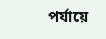পর্যায়ে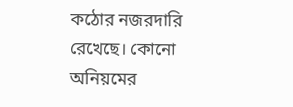কঠোর নজরদারি রেখেছে। কোনো অনিয়মের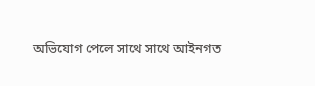অভিযোগ পেলে সাথে সাথে আইনগত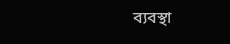ব্যবস্থা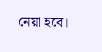নেয়া হবে।